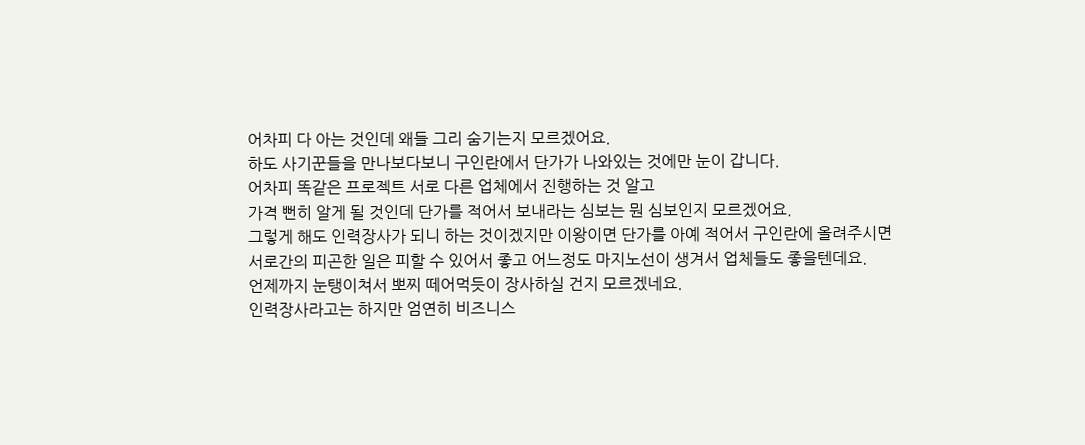어차피 다 아는 것인데 왜들 그리 숨기는지 모르겠어요.
하도 사기꾼들을 만나보다보니 구인란에서 단가가 나와있는 것에만 눈이 갑니다.
어차피 똑같은 프로젝트 서로 다른 업체에서 진행하는 것 알고
가격 뻔히 알게 될 것인데 단가를 적어서 보내라는 심보는 뭔 심보인지 모르겠어요.
그렇게 해도 인력장사가 되니 하는 것이겠지만 이왕이면 단가를 아예 적어서 구인란에 올려주시면
서로간의 피곤한 일은 피할 수 있어서 좋고 어느정도 마지노선이 생겨서 업체들도 좋을텐데요.
언제까지 눈탱이쳐서 뽀찌 떼어먹듯이 장사하실 건지 모르겠네요.
인력장사라고는 하지만 엄연히 비즈니스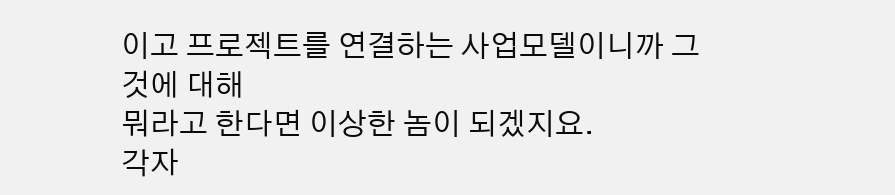이고 프로젝트를 연결하는 사업모델이니까 그것에 대해
뭐라고 한다면 이상한 놈이 되겠지요.
각자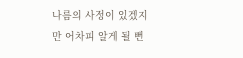나름의 사정이 있겠지만 어차피 알게 될 뻔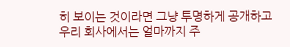히 보이는 것이라면 그냥 투명하게 공개하고
우리 회사에서는 얼마까지 주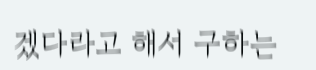겠다라고 해서 구하는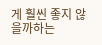게 훨씬 좋지 않을까하는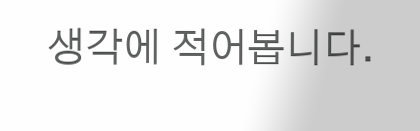생각에 적어봅니다.